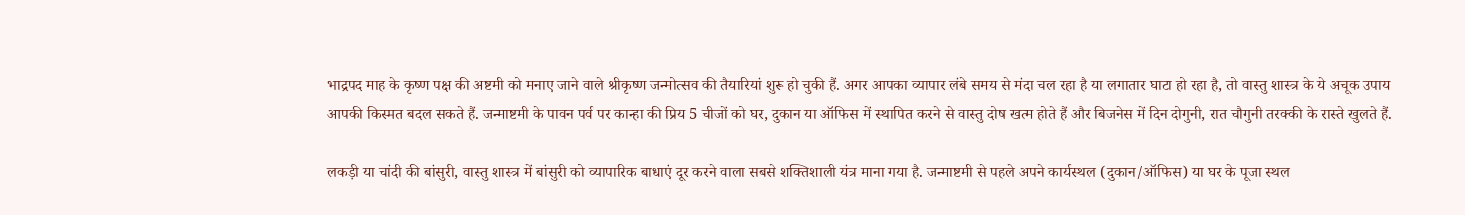भाद्रपद माह के कृष्ण पक्ष की अष्टमी को मनाए जाने वाले श्रीकृष्ण जन्मोत्सव की तैयारियां शुरू हो चुकी हैं. अगर आपका व्यापार लंबे समय से मंदा चल रहा है या लगातार घाटा हो रहा है, तो वास्तु शास्त्र के ये अचूक उपाय आपकी किस्मत बदल सकते हैं. जन्माष्टमी के पावन पर्व पर कान्हा की प्रिय 5 चीजों को घर, दुकान या ऑफिस में स्थापित करने से वास्तु दोष खत्म होते हैं और बिजनेस में दिन दोगुनी, रात चौगुनी तरक्की के रास्ते खुलते हैं.

लकड़ी या चांदी की बांसुरी, वास्तु शास्त्र में बांसुरी को व्यापारिक बाधाएं दूर करने वाला सबसे शक्तिशाली यंत्र माना गया है. जन्माष्टमी से पहले अपने कार्यस्थल (दुकान/ऑफिस) या घर के पूजा स्थल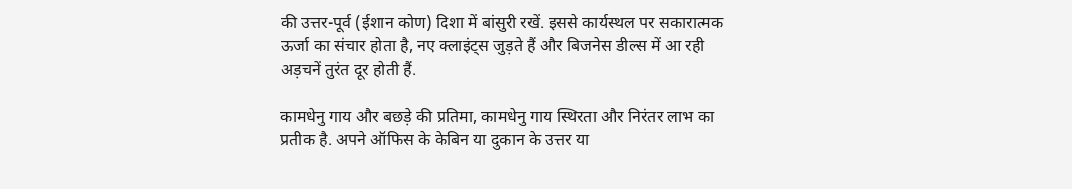की उत्तर-पूर्व (ईशान कोण) दिशा में बांसुरी रखें. इससे कार्यस्थल पर सकारात्मक ऊर्जा का संचार होता है, नए क्लाइंट्स जुड़ते हैं और बिजनेस डील्स में आ रही अड़चनें तुरंत दूर होती हैं.

कामधेनु गाय और बछड़े की प्रतिमा, कामधेनु गाय स्थिरता और निरंतर लाभ का प्रतीक है. अपने ऑफिस के केबिन या दुकान के उत्तर या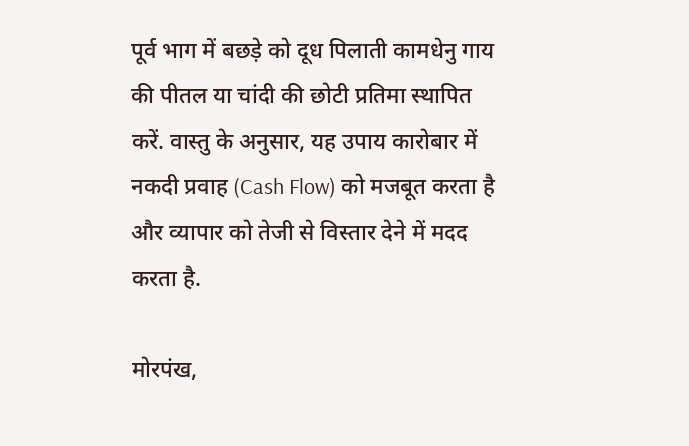पूर्व भाग में बछड़े को दूध पिलाती कामधेनु गाय की पीतल या चांदी की छोटी प्रतिमा स्थापित करें. वास्तु के अनुसार, यह उपाय कारोबार में नकदी प्रवाह (Cash Flow) को मजबूत करता है और व्यापार को तेजी से विस्तार देने में मदद करता है.

मोरपंख,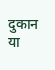दुकान या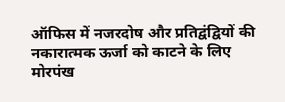ऑफिस में नजरदोष और प्रतिद्वंद्वियों की नकारात्मक ऊर्जा को काटने के लिए मोरपंख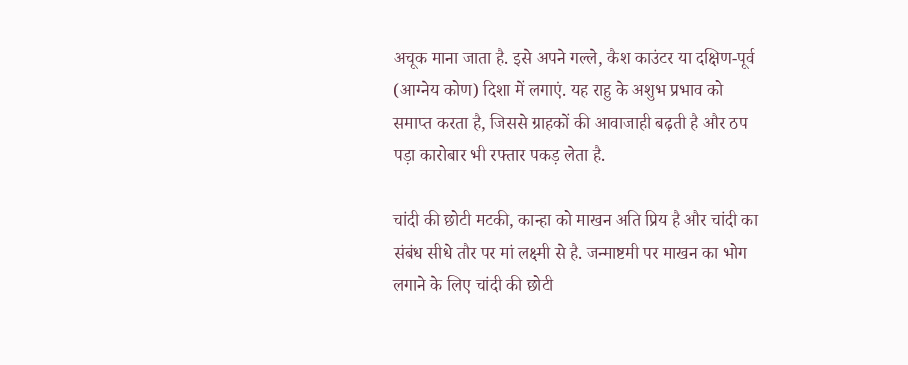अचूक माना जाता है. इसे अपने गल्ले, कैश काउंटर या दक्षिण-पूर्व (आग्नेय कोण) दिशा में लगाएं. यह राहु के अशुभ प्रभाव को समाप्त करता है, जिससे ग्राहकों की आवाजाही बढ़ती है और ठप पड़ा कारोबार भी रफ्तार पकड़ लेता है.

चांदी की छोटी मटकी, कान्हा को माखन अति प्रिय है और चांदी का संबंध सीधे तौर पर मां लक्ष्मी से है. जन्माष्टमी पर माखन का भोग लगाने के लिए चांदी की छोटी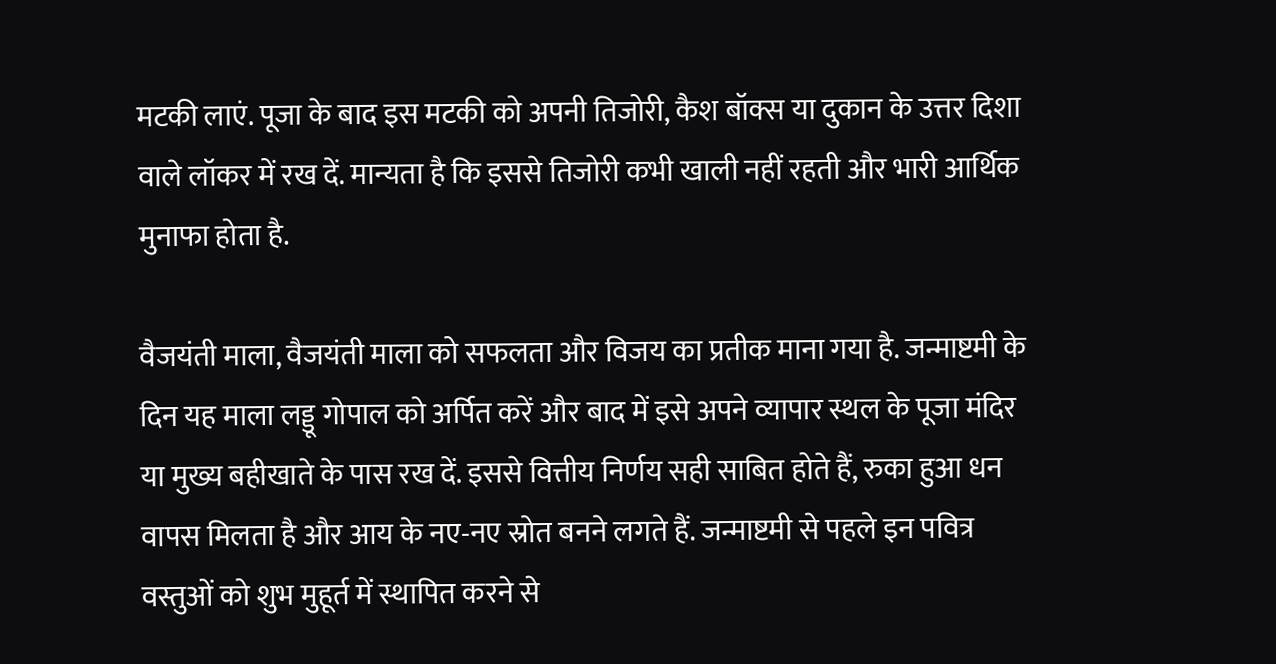मटकी लाएं. पूजा के बाद इस मटकी को अपनी तिजोरी, कैश बॉक्स या दुकान के उत्तर दिशा वाले लॉकर में रख दें. मान्यता है कि इससे तिजोरी कभी खाली नहीं रहती और भारी आर्थिक मुनाफा होता है.

वैजयंती माला, वैजयंती माला को सफलता और विजय का प्रतीक माना गया है. जन्माष्टमी के दिन यह माला लड्डू गोपाल को अर्पित करें और बाद में इसे अपने व्यापार स्थल के पूजा मंदिर या मुख्य बहीखाते के पास रख दें. इससे वित्तीय निर्णय सही साबित होते हैं, रुका हुआ धन वापस मिलता है और आय के नए-नए स्रोत बनने लगते हैं. जन्माष्टमी से पहले इन पवित्र वस्तुओं को शुभ मुहूर्त में स्थापित करने से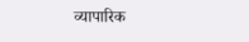व्यापारिक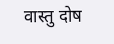वास्तु दोष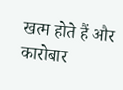खत्म होते हैं और कारोबार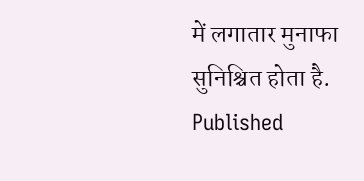में लगातार मुनाफा सुनिश्चित होता है.
Published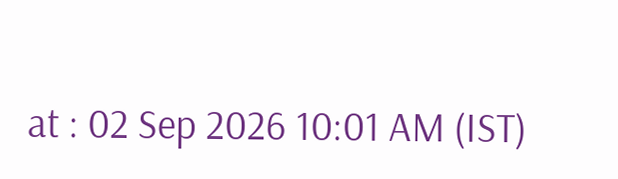at : 02 Sep 2026 10:01 AM (IST)